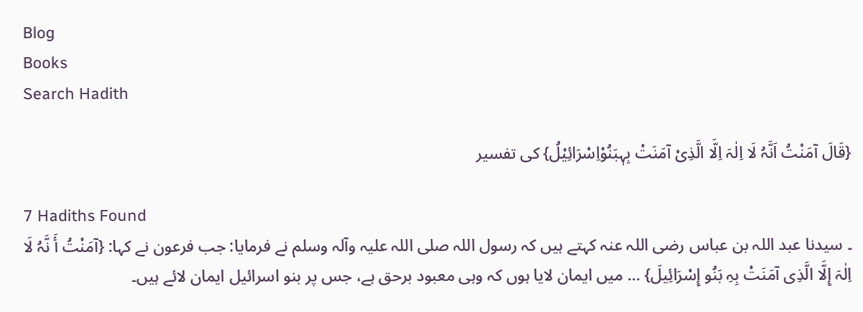Blog
Books
Search Hadith

{قَالَ آمَنْتُ اَنَّہُ لَا اِلٰہَ اِلَّا الَّذِیْ آمَنَتْ بِہٖبَنُوْاِسْرَائِیْلُ} کی تفسیر

7 Hadiths Found
۔ سیدنا عبد اللہ بن عباس ‌رضی ‌اللہ ‌عنہ کہتے ہیں کہ رسول اللہ ‌صلی ‌اللہ ‌علیہ ‌وآلہ ‌وسلم نے فرمایا: جب فرعون نے کہا: {آمَنْتُ أَ نَّہُ لَا اِلٰہَ إِلَّا الَّذِی آمَنَتْ بِہِ بَنُو إِسْرَائِیلَ} … میں ایمان لایا ہوں کہ وہی معبود برحق ہے، جس پر بنو اسرائیل ایمان لائے ہیں۔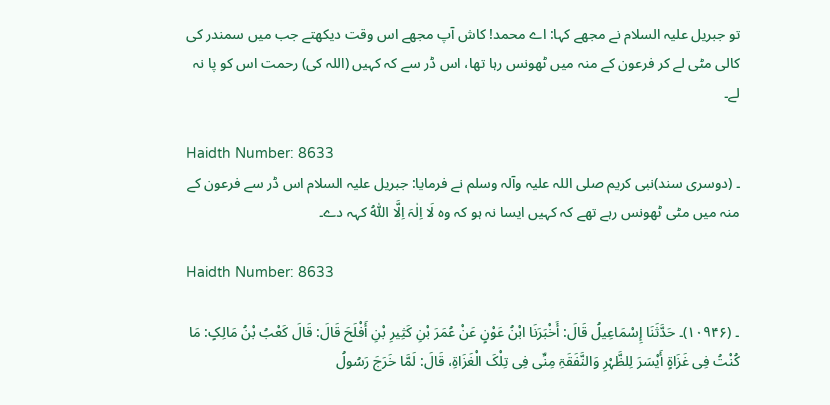تو جبریل علیہ السلام نے مجھے کہا: اے محمد! کاش آپ مجھے اس وقت دیکھتے جب میں سمندر کی کالی مٹی لے کر فرعون کے منہ میں ٹھونس رہا تھا، اس ڈر سے کہ کہیں (اللہ کی) رحمت اس کو پا نہ لے۔

Haidth Number: 8633
۔ (دوسری سند)نبی کریم ‌صلی ‌اللہ ‌علیہ ‌وآلہ ‌وسلم نے فرمایا: جبریل علیہ السلام اس ڈر سے فرعون کے منہ میں مٹی ٹھونس رہے تھے کہ کہیں ایسا نہ ہو کہ وہ لَا اِلٰہَ اِلَّا اللّٰہُ کہہ دے۔

Haidth Number: 8633

۔ (۱۰۹۴۶)۔ حَدَّثَنَا إِسْمَاعِیلُ قَالَ: أَخْبَرَنَا ابْنُ عَوْنٍ عَنْ عُمَرَ بْنِ کَثِیرِ بْنِ أَفْلَحَ قَالَ: قَالَ کَعْبُ بْنُ مَالِکٍ: مَا کُنْتُ فِی غَزَاۃٍ أَیْسَرَ لِلظَّہْرِ وَالنَّفَقَۃِ مِنِّی فِی تِلْکَ الْغَزَاۃِ، قَالَ: لَمَّا خَرَجَ رَسُولُ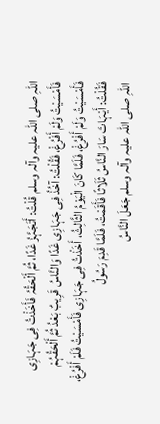اللّٰہِ ‌صلی ‌اللہ ‌علیہ ‌وآلہ ‌وسلم قُلْتُ: أَتَجَہَّزُ غَدًا، ثُمَّ أَلْحَقُہُ فَأَخَذْتُ فِی جَہَازِی فَأَمْسَیْتُ وَلَمْ أَفْرُغْ، فَقُلْتُ: آخُذُ فِی جَہَازِی غَدًا وَالنَّاسُ قَرِیبٌ بَعْدُ ثُمَّ أَلْحَقُہُمْ فَأَمْسَیْتُ وَلَمْ أَفْرُغْ، فَلَمَّا کَانَ الْیَوْمُ الثَّالِثُ، أَخَذْتُ فِی جَہَازِی فَأَمْسَیْتُ فَلَمْ أَفْرُغْ، فَقُلْتُ: أَیْہَاتَ سَارَ النَّاسُ ثَلَاثًا فَأَقَمْتُ، فَلَمَّا قَدِمَ رَسُولُ اللّٰہِ ‌صلی ‌اللہ ‌علیہ ‌وآلہ ‌وسلم جَعَلَ النَّاسُ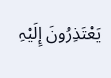یَعْتَذِرُونَ إِلَیْہِ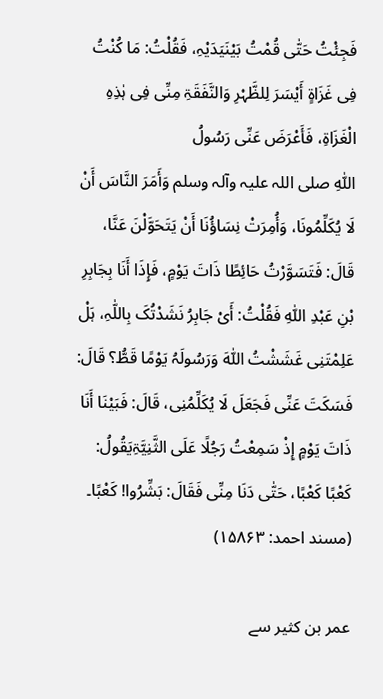فَجِئْتُ حَتّٰی قُمْتُ بَیْنَیَدَیْہِ، فَقُلْتُ: مَا کُنْتُ فِی غَزَاۃٍ أَیْسَرَ لِلظَّہْرِ وَالنَّفَقَۃِ مِنِّی فِی ہٰذِہِ الْغَزَاۃِ، فَأَعْرَضَ عَنِّی رَسُولُ اللّٰہِ ‌صلی ‌اللہ ‌علیہ ‌وآلہ ‌وسلم وَأَمَرَ النَّاسَ أَنْ لَا یُکَلِّمُونَا، وَأُمِرَتْ نِسَاؤُنَا أَنْ یَتَحَوَّلْنَ عَنَّا، قَالَ: فَتَسَوَّرْتُ حَائِطًا ذَاتَ یَوْمٍ، فَإِذَا أَنَا بِجَابِرِ بْنِ عَبْدِ اللّٰہِ فَقُلْتُ: أَیْ جَابِرُ نَشَدْتُکَ بِاللّٰہِ، ہَلْ عَلِمْتَنِی غَشَشْتُ اللّٰہَ وَرَسُولَہُ یَوْمًا قَطُّ؟ قَالَ: فَسَکَتَ عَنِّی فَجَعَلَ لَا یُکَلِّمُنِی، قَالَ: فَبَیْنَا أَنَا ذَاتَ یَوْمٍ إِذْ سَمِعْتُ رَجُلًا عَلَی الثَّنِیَّۃِیَقُولُ: کَعْبًا کَعْبًا، حَتّٰی دَنَا مِنِّی فَقَالَ: بَشِّرُوا! کَعْبًا۔ (مسند احمد: ۱۵۸۶۳)

عمر بن کثیر سے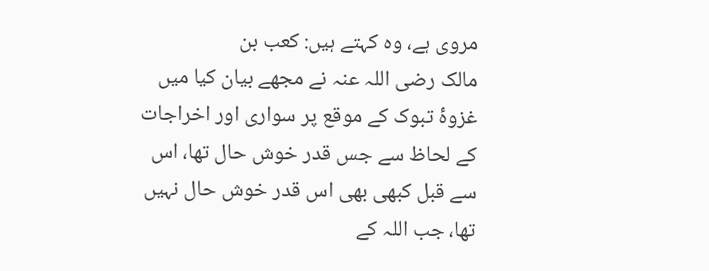مروی ہے، وہ کہتے ہیں: کعب بن مالک ‌رضی ‌اللہ ‌عنہ نے مجھے بیان کیا میں غزوۂ تبوک کے موقع پر سواری اور اخراجات کے لحاظ سے جس قدر خوش حال تھا، اس سے قبل کبھی بھی اس قدر خوش حال نہیں تھا، جب اللہ کے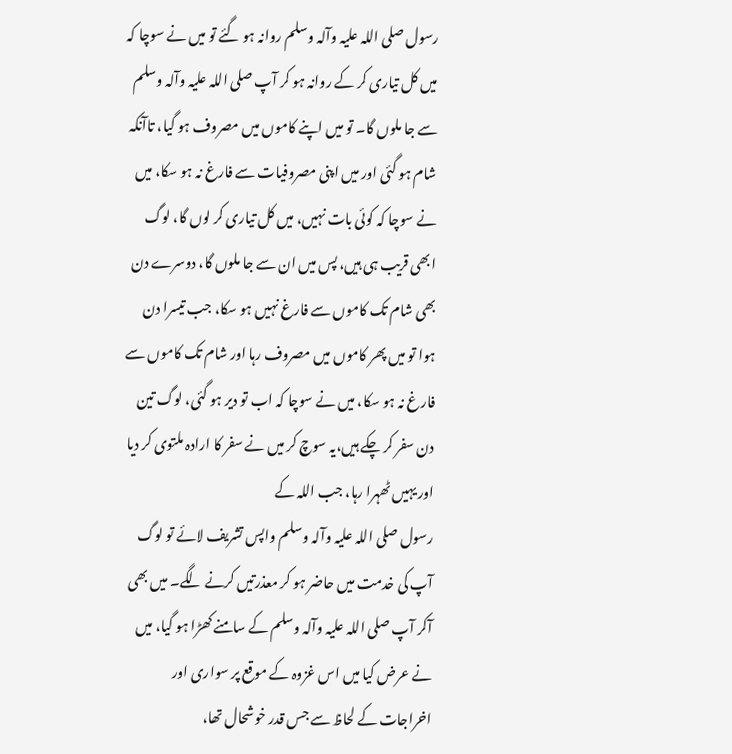رسول ‌صلی ‌اللہ ‌علیہ ‌وآلہ ‌وسلم روانہ ہو گئے تو میں نے سوچا کہ میں کل تیاری کر کے روانہ ہو کر آپ ‌صلی ‌اللہ ‌علیہ ‌وآلہ ‌وسلم سے جا ملوں گا۔ تو میں اپنے کاموں میں مصروف ہو گیا، تاآنکہ شام ہو گئی اور میں اپنی مصروفیات سے فارغ نہ ہو سکا، میں نے سوچا کہ کوئی بات نہیں، میں کل تیاری کر لوں گا، لوگ ابھی قریب ہی ہیں، پس میں ان سے جا ملوں گا، دوسرے دن بھی شام تک کاموں سے فارغ نہیں ہو سکا، جب تیسرا دن ہوا تو میں پھر کاموں میں مصروف رہا اور شام تک کاموں سے فارغ نہ ہو سکا، میں نے سوچا کہ اب تو دیر ہو گئی، لوگ تین دن سفر کر چکے ہیں،یہ سوچ کر میں نے سفر کا ارادہ ملتوی کر دیا اور یہیں ٹھہرا رہا، جب اللہ کے رسول ‌صلی ‌اللہ ‌علیہ ‌وآلہ ‌وسلم واپس تشریف لائے تو لوگ آپ کی خدمت میں حاضر ہو کر معذرتیں کرنے لگے۔ میں بھی آکر آپ ‌صلی ‌اللہ ‌علیہ ‌وآلہ ‌وسلم کے سامنے کھڑا ہو گیا، میں نے عرض کیا میں اس غزوہ کے موقع پر سواری اور اخراجات کے لحاظ سے جس قدر خوشحال تھا،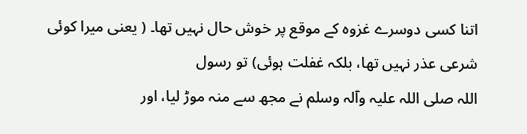اتنا کسی دوسرے غزوہ کے موقع پر خوش حال نہیں تھا۔ ( یعنی میرا کوئی شرعی عذر نہیں تھا، بلکہ غفلت ہوئی) تو رسول اللہ ‌صلی ‌اللہ ‌علیہ ‌وآلہ ‌وسلم نے مجھ سے منہ موڑ لیا، اور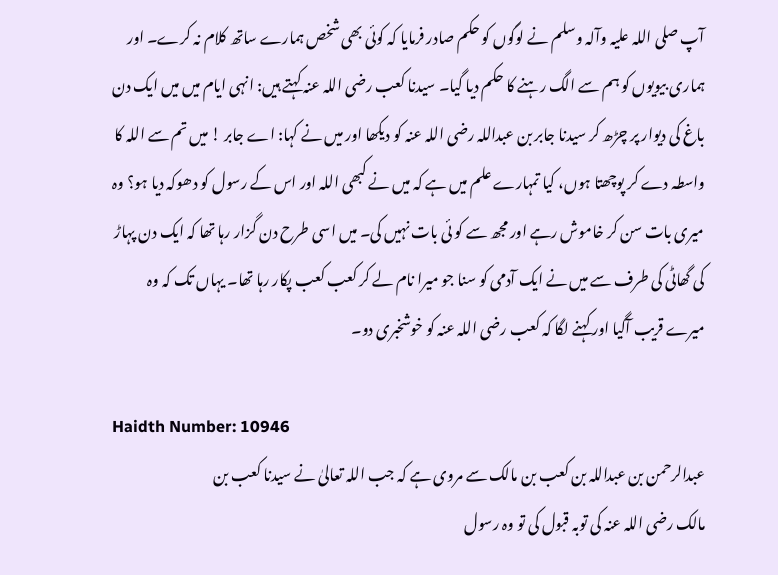آپ ‌صلی ‌اللہ ‌علیہ ‌وآلہ ‌وسلم نے لوگوں کو حکم صادر فرمایا کہ کوئی بھی شخص ہمارے ساتھ کلام نہ کرے۔ اور ہماری بیویوں کو ہم سے الگ رہنے کا حکم دیا گیا۔ سیدنا کعب ‌رضی ‌اللہ ‌عنہ کہتے ہیں: انہی ایام میں میں ایک دن باغ کی دیوار پر چڑھ کر سیدنا جابر بن عبداللہ ‌رضی ‌اللہ ‌عنہ کو دیکھا اور میں نے کہا: اے جابر ! میں تم سے اللہ کا واسطہ دے کر پوچھتا ہوں، کیا تمہارے علم میں ہے کہ میں نے کبھی اللہ اور اس کے رسول کو دھوکہ دیا ہو؟ وہ میری بات سن کر خاموش رہے اور مجھ سے کو ئی بات نہیں کی۔ میں اسی طرح دن گزار رہا تھا کہ ایک دن پہاڑ کی گھاٹی کی طرف سے میں نے ایک آدمی کو سنا جو میرا نام لے کر کعب کعب پکار رہا تھا۔ یہاں تک کہ وہ میرے قریب آگیا اور کہنے لگا کہ کعب ‌رضی ‌اللہ ‌عنہ کو خوشخبری دو۔

Haidth Number: 10946
عبدالرحمن بن عبداللہ بن کعب بن مالک سے مروی ہے کہ جب اللہ تعالیٰ نے سیدنا کعب بن مالک ‌رضی ‌اللہ ‌عنہ کی توبہ قبول کی تو وہ رسول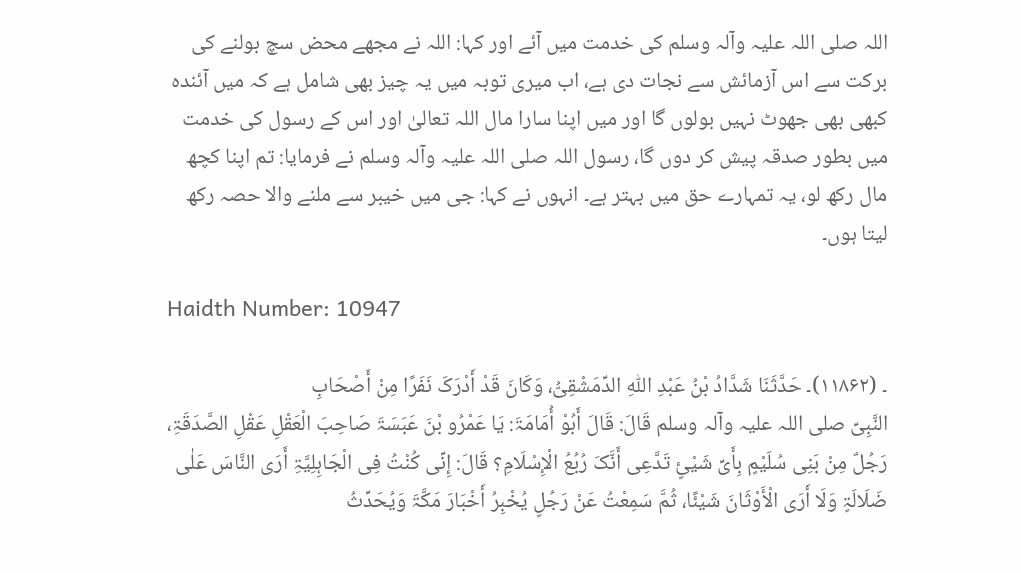اللہ ‌صلی ‌اللہ ‌علیہ ‌وآلہ ‌وسلم کی خدمت میں آئے اور کہا: اللہ نے مجھے محض سچ بولنے کی برکت سے اس آزمائش سے نجات دی ہے، اب میری توبہ میں یہ چیز بھی شامل ہے کہ میں آئندہ کبھی بھی جھوٹ نہیں بولوں گا اور میں اپنا سارا مال اللہ تعالیٰ اور اس کے رسول کی خدمت میں بطور صدقہ پیش کر دوں گا، رسول اللہ ‌صلی ‌اللہ ‌علیہ ‌وآلہ ‌وسلم نے فرمایا: تم اپنا کچھ مال رکھ لو، یہ تمہارے حق میں بہتر ہے۔ انہوں نے کہا: جی میں خیبر سے ملنے والا حصہ رکھ لیتا ہوں۔

Haidth Number: 10947

۔ (۱۱۸۶۲)۔ حَدَّثَنَا شَدَّادُ بْنُ عَبْدِ اللّٰہِ الدِّمَشْقِیُّ، وَکَانَ قَدْ أَدْرَکَ نَفَرًا مِنْ أَصْحَابِ النَّبِیِّ ‌صلی ‌اللہ ‌علیہ ‌وآلہ ‌وسلم قَالَ: قَالَ أَبُوْ أُمَامَۃَ: یَا عَمْرُو بْنَ عَبَسَۃَ صَاحِبَ الْعَقْلِ عَقْلِ الصَّدَقَۃِ، رَجُلٌ مِنْ بَنِی سُلَیْمٍ بِأَیِّ شَیْئٍ تَدَّعِی أَنَّکَ رُبُعُ الْإِسْلَامِ؟ قَالَ: إِنِّی کُنْتُ فِی الْجَاہِلِیَّۃِ أَرَی النَّاسَ عَلٰی ضَلَالَۃٍ وَلَا أَرَی الْأَوْثَانَ شَیْئًا، ثُمَّ سَمِعْتُ عَنْ رَجُلٍ یُخْبِرُ أَخْبَارَ مَکَّۃَ وَیُحَدِّثُ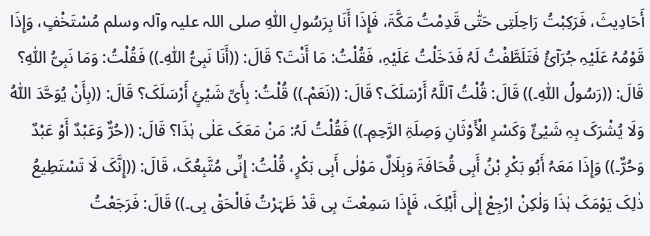أَحَادِیثَ، فَرَکِبْتُ رَاحِلَتِی حَتّٰی قَدِمْتُ مَکَّۃَ، فَإِذَا أَنَا بِرَسُولِ اللّٰہِ ‌صلی ‌اللہ ‌علیہ ‌وآلہ ‌وسلم مُسْتَخْفٍ، وَإِذَا قَوْمُہُ عَلَیْہِ جُرَآئُ فَتَلَطَّفْتُ لَہُ فَدَخَلْتُ عَلَیْہِ، فَقُلْتُ: مَا أَنْتَ؟ قَالَ: ((أَنَا نَبِیُّ اللّٰہِ۔)) فَقُلْتُ: وَمَا نَبِیُّ اللّٰہِ؟ قَالَ: ((رَسُولُ اللّٰہِ۔)) قَالَ: قُلْتُ آللَّہُ أَرْسَلَکَ؟ قَالَ: ((نَعَمْ۔)) قُلْتُ: بِأَیِّ شَیْئٍ أَرْسَلَکَ؟ قَالَ: ((بِأَنْ یُوَحَّدَ اللّٰہُ وَلَا یُشْرَکَ بِہِ شَیْئٌ وَکَسْرِ الْأَوْثَانِ وَصِلَۃِ الرَّحِمِ۔)) فَقُلْتُ لَہُ: مَنْ مَعَکَ عَلٰی ہٰذَا؟ قَالَ: ((حُرٌّ وَعَبْدٌ أَوْ عَبْدٌ وَحُرٌّ۔)) وَإِذَا مَعَہُ أَبُو بَکْرِ بْنُ أَبِی قُحَافَۃَ وَبِلَالٌ مَوْلٰی أَبِی بَکْرٍ، قُلْتُ: إِنِّی مُتَّبِعُکَ، قَالَ: ((إِنَّکَ لَا تَسْتَطِیعُ ذٰلِکَ یَوْمَکَ ہٰذَا وَلٰکِنْ ارْجِعْ إِلٰی أَہْلِکَ، فَإِذَا سَمِعْتَ بِی قَدْ ظَہَرْتُ فَالْحَقْ بِی۔)) قَالَ: فَرَجَعْتُ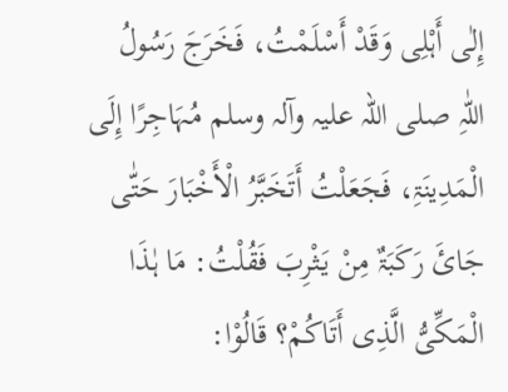إِلٰی أَہْلِی وَقَدْ أَسْلَمْتُ، فَخَرَجَ رَسُولُ اللّٰہِ ‌صلی ‌اللہ ‌علیہ ‌وآلہ ‌وسلم مُہَاجِرًا إِلَی الْمَدِینَۃِ، فَجَعَلْتُ أَتَخَبَّرُ الْأَخْبَارَ حَتّٰی جَائَ رَکَبَۃٌ مِنْ یَثْرِبَ فَقُلْتُ: مَا ہٰذَا الْمَکِّیُّ الَّذِی أَتَاکُمْ؟ قَالُوْا: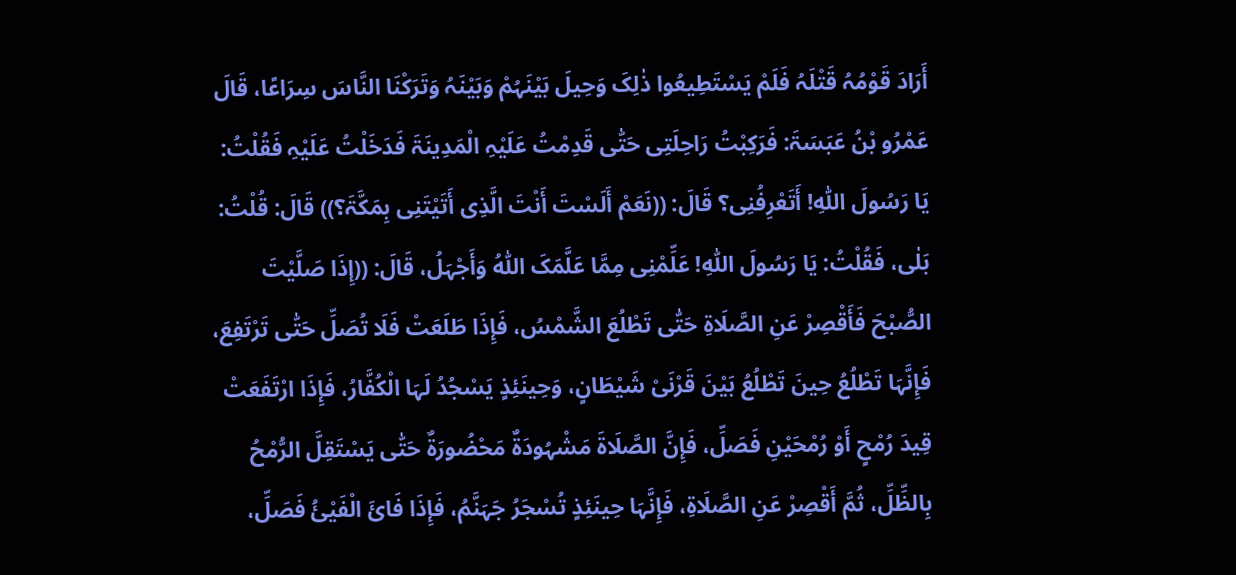أَرَادَ قَوْمُہُ قَتْلَہُ فَلَمْ یَسْتَطِیعُوا ذٰلِکَ وَحِیلَ بَیْنَہُمْ وَبَیْنَہُ وَتَرَکْنَا النَّاسَ سِرَاعًا، قَالَ عَمْرُو بْنُ عَبَسَۃَ: فَرَکِبْتُ رَاحِلَتِی حَتّٰی قَدِمْتُ عَلَیْہِ الْمَدِینَۃَ فَدَخَلْتُ عَلَیْہِ فَقُلْتُ: یَا رَسُولَ اللّٰہِ! أَتَعْرِفُنِی؟ قَالَ: ((نَعَمْ أَلَسْتَ أَنْتَ الَّذِی أَتَیْتَنِی بِمَکَّۃَ؟)) قَالَ: قُلْتُ: بَلٰی، فَقُلْتُ: یَا رَسُولَ اللّٰہِ! عَلِّمْنِی مِمَّا عَلَّمَکَ اللّٰہُ وَأَجْہَلُ، قَالَ: ((إِذَا صَلَّیْتَ الصُّبْحَ فَأَقْصِرْ عَنِ الصَّلَاۃِ حَتّٰی تَطْلُعَ الشَّمْسُ، فَإِذَا طَلَعَتْ فَلَا تُصَلِّ حَتّٰی تَرْتَفِعَ، فَإِنَّہَا تَطْلُعُ حِینَ تَطْلُعُ بَیْنَ قَرْنَیْ شَیْطَانٍ، وَحِینَئِذٍ یَسْجُدُ لَہَا الْکُفَّارُ، فَإِذَا ارْتَفَعَتْ قِیدَ رُمْحٍ أَوْ رُمْحَیْنِ فَصَلِّ، فَإِنَّ الصَّلَاۃَ مَشْہُودَۃٌ مَحْضُورَۃٌ حَتّٰی یَسْتَقِلَّ الرُّمْحُ بِالظِّلِّ، ثُمَّ أَقْصِرْ عَنِ الصَّلَاۃِ، فَإِنَّہَا حِینَئِذٍ تُسْجَرُ جَہَنَّمُ، فَإِذَا فَائَ الْفَیْئُ فَصَلِّ،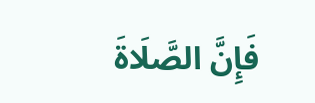فَإِنَّ الصَّلَاۃَ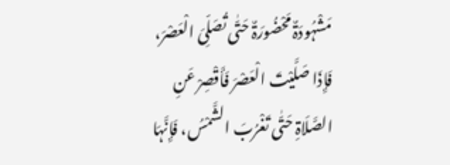مَشْہُودَۃٌ مَحْضُورَۃٌ حَتّٰی تُصَلِّیَ الْعَصْرَ، فَإِذَا صَلَّیْتَ الْعَصْرَ فَأَقْصِرْ عَنِ الصَّلَاۃِ حَتّٰی تَغْرُبَ الشَّمْسُ، فَإِنَّہَا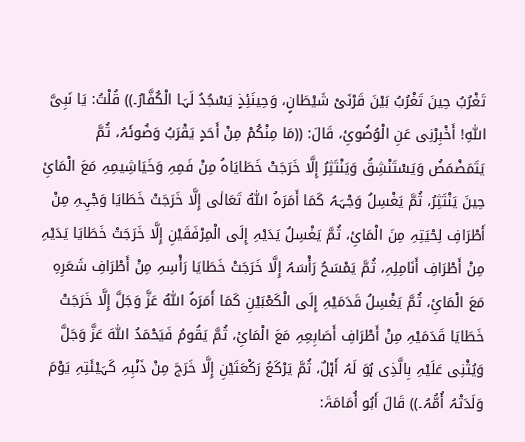تَغْرُبُ حِینَ تَغْرُبُ بَیْنَ قَرْنَیْ شَیْطَانٍ، وَحِینَئِذٍ یَسْجُدُ لَہَا الْکُفَّارُ۔)) قُلْتُ: یَا نَبِیَّ اللّٰہِ! أَخْبِرْنِی عَنِ الْوُضُوئِ، قَالَ: ((مَا مِنْکُمْ مِنْ أَحَدٍ یَقْرَبُ وَضُوئَہُ، ثُمَّ یَتَمَضْمَضُ وَیَسْتَنْشِقُ وَیَنْتَثِرُ إِلَّا خَرَجَتْ خَطَایَاہُ مِنْ فَمِہِ وَخَیَاشِیمِہِ مَعَ الْمَائِ حِینَ یَنْتَثِرُ، ثُمَّ یَغْسِلُ وَجْہَہُ کَمَا أَمَرَہُ اللّٰہُ تَعَالٰی إِلَّا خَرَجَتْ خَطَایَا وَجْہِہِ مِنْ أَطْرَافِ لِحْیَتِہِ مِنَ الْمَائِ، ثُمَّ یَغْسِلُ یَدَیْہِ إِلَی الْمِرْفَقَیْنِ إِلَّا خَرَجَتْ خَطَایَا یَدَیْہِ مِنْ أَطْرَافِ أَنَامِلِہِ، ثُمَّ یَمْسَحُ رَأْسَہُ إِلَّا خَرَجَتْ خَطَایَا رَأْسِہِ مِنْ أَطْرَافِ شَعَرِہِ مَعَ الْمَائِ، ثُمَّ یَغْسِلُ قَدَمَیْہِ إِلَی الْکَعْبَیْنِ کَمَا أَمَرَہُ اللّٰہُ عَزَّ وَجَلَّ إِلَّا خَرَجَتْ خَطَایَا قَدَمَیْہِ مِنْ أَطْرَافِ أَصَابِعِہِ مَعَ الْمَائِ، ثُمَّ یَقُومُ فَیَحْمَدُ اللّٰہَ عَزَّ وَجَلَّ وَیُثْنِی عَلَیْہِ بِالَّذِی ہُوَ لَہُ أَہْلٌ، ثُمَّ یَرْکَعُ رَکْعَتَیْنِ إِلَّا خَرَجَ مِنْ ذَنْبِہِ کَہَیْئَتِہِ یَوْمَ وَلَدَتْہُ أُمُّہُ۔)) قَالَ أَبُو أُمَامَۃَ: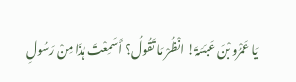یَا عَمْرُو بْنَ عَبَسَۃَ! انْظُرْ مَا تَقُولُ؟ أَسَمِعْتَ ہٰذَا مِنْ رَسُولِ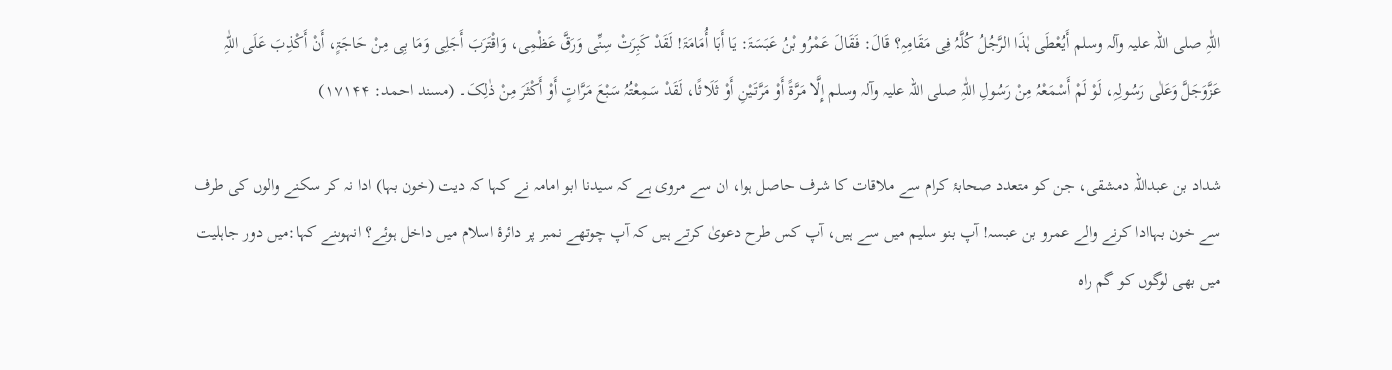اللّٰہِ ‌صلی ‌اللہ ‌علیہ ‌وآلہ ‌وسلم أَیُعْطَی ہٰذَا الرَّجُلُ کُلَّہُ فِی مَقَامِہِ؟ قَالَ: فَقَالَ عَمْرُو بْنُ عَبَسَۃَ: یَا أَبَا أُمَامَۃَ! لَقَدْ کَبِرَتْ سِنِّی وَرَقَّ عَظْمِی، وَاقْتَرَبَ أَجَلِی وَمَا بِی مِنْ حَاجَۃٍ، أَنْ أَکْذِبَ عَلَی اللّٰہِ عَزَّوَجَلَّ وَعَلٰی رَسُولِہِ، لَوْ لَمْ أَسْمَعْہُ مِنْ رَسُولِ اللّٰہِ ‌صلی ‌اللہ ‌علیہ ‌وآلہ ‌وسلم إِلَّا مَرَّۃً أَوْ مَرَّتَیْنِ أَوْ ثَلَاثًا، لَقَدْ سَمِعْتُہُ سَبْعَ مَرَّاتٍ أَوْ أَکْثَرَ مِنْ ذٰلِکَ۔ (مسند احمد: ۱۷۱۴۴)

شداد بن عبداللہ دمشقی، جن کو متعدد صحابۂ کرام سے ملاقات کا شرف حاصل ہوا، ان سے مروی ہے کہ سیدنا ابو امامہ نے کہا کہ دیت (خون بہا) ادا نہ کر سکنے والوں کی طرف سے خون بہاادا کرنے والے عمرو بن عبسہ! آپ بنو سلیم میں سے ہیں، آپ کس طرح دعویٰ کرتے ہیں کہ آپ چوتھے نمبر پر دائرۂ اسلام میں داخل ہوئے؟ انہوںنے کہا:میں دور جاہلیت میں بھی لوگوں کو گم راہ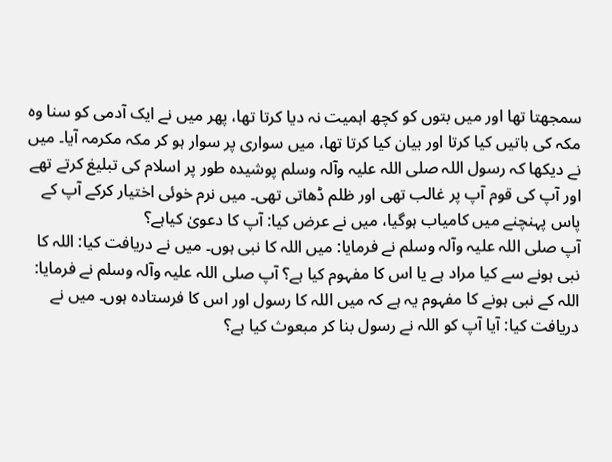سمجھتا تھا اور میں بتوں کو کچھ اہمیت نہ دیا کرتا تھا، پھر میں نے ایک آدمی کو سنا وہ مکہ کی باتیں کیا کرتا اور بیان کیا کرتا تھا، میں سواری پر سوار ہو کر مکہ مکرمہ آیا۔ میں نے دیکھا کہ رسول اللہ ‌صلی ‌اللہ ‌علیہ ‌وآلہ ‌وسلم پوشیدہ طور پر اسلام کی تبلیغ کرتے تھے اور آپ کی قوم آپ پر غالب تھی اور ظلم ڈھاتی تھی۔ میں نرم خوئی اختیار کرکے آپ کے پاس پہنچنے میں کامیاب ہوگیا، میں نے عرض کیا: آپ کا دعویٰ کیاہے؟ آپ ‌صلی ‌اللہ ‌علیہ ‌وآلہ ‌وسلم نے فرمایا: میں اللہ کا نبی ہوں۔ میں نے دریافت کیا: اللہ کا نبی ہونے سے کیا مراد ہے یا اس کا مفہوم کیا ہے؟ آپ ‌صلی ‌اللہ ‌علیہ ‌وآلہ ‌وسلم نے فرمایا: اللہ کے نبی ہونے کا مفہوم یہ ہے کہ میں اللہ کا رسول اور اس کا فرستادہ ہوں۔ میں نے دریافت کیا: آیا آپ کو اللہ نے رسول بنا کر مبعوث کیا ہے؟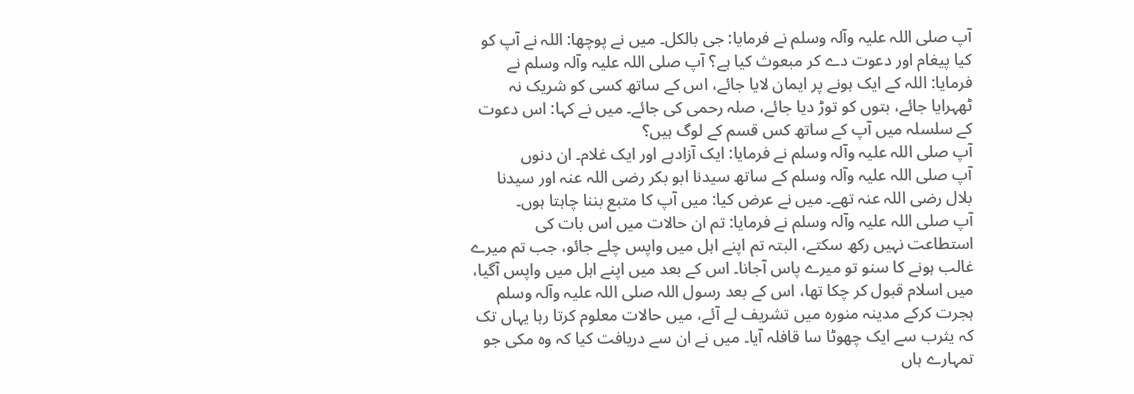آپ ‌صلی ‌اللہ ‌علیہ ‌وآلہ ‌وسلم نے فرمایا: جی بالکل۔ میں نے پوچھا: اللہ نے آپ کو کیا پیغام اور دعوت دے کر مبعوث کیا ہے؟ آپ ‌صلی ‌اللہ ‌علیہ ‌وآلہ ‌وسلم نے فرمایا: اللہ کے ایک ہونے پر ایمان لایا جائے، اس کے ساتھ کسی کو شریک نہ ٹھہرایا جائے، بتوں کو توڑ دیا جائے، صلہ رحمی کی جائے۔ میں نے کہا: اس دعوت کے سلسلہ میں آپ کے ساتھ کس قسم کے لوگ ہیں؟ آپ ‌صلی ‌اللہ ‌علیہ ‌وآلہ ‌وسلم نے فرمایا: ایک آزادہے اور ایک غلام۔ ان دنوں آپ ‌صلی ‌اللہ ‌علیہ ‌وآلہ ‌وسلم کے ساتھ سیدنا ابو بکر ‌رضی ‌اللہ ‌عنہ اور سیدنا بلال ‌رضی ‌اللہ ‌عنہ تھے۔ میں نے عرض کیا: میں آپ کا متبع بننا چاہتا ہوں۔ آپ ‌صلی ‌اللہ ‌علیہ ‌وآلہ ‌وسلم نے فرمایا: تم ان حالات میں اس بات کی استطاعت نہیں رکھ سکتے، البتہ تم اپنے اہل میں واپس چلے جائو، جب تم میرے غالب ہونے کا سنو تو میرے پاس آجانا۔ اس کے بعد میں اپنے اہل میں واپس آگیا، میں اسلام قبول کر چکا تھا، اس کے بعد رسول اللہ ‌صلی ‌اللہ ‌علیہ ‌وآلہ ‌وسلم ہجرت کرکے مدینہ منورہ میں تشریف لے آئے، میں حالات معلوم کرتا رہا یہاں تک کہ یثرب سے ایک چھوٹا سا قافلہ آیا۔ میں نے ان سے دریافت کیا کہ وہ مکی جو تمہارے ہاں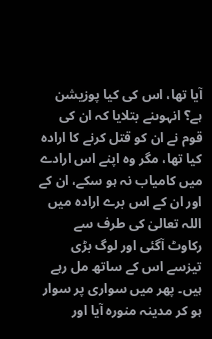آیا تھا، اس کی کیا پوزیشن ہے؟ انہوںنے بتلایا کہ ان کی قوم نے ان کو قتل کرنے کا ارادہ کیا تھا، مگر وہ اپنے اس ارادے میں کامیاب نہ ہو سکے، ان کے اور ان کے اس برے ارادہ میں اللہ تعالیٰ کی طرف سے رکاوٹ آگئی اور لوگ بڑی تیزسے اس کے ساتھ مل رہے ہیں۔ پھر میں سواری پر سوار ہو کر مدینہ منورہ آیا اور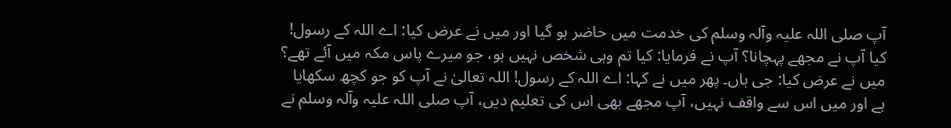آپ ‌صلی ‌اللہ ‌علیہ ‌وآلہ ‌وسلم کی خدمت میں حاضر ہو گیا اور میں نے عرض کیا: اے اللہ کے رسول! کیا آپ نے مجھے پہچانا؟ آپ نے فرمایا: کیا تم وہی شخص نہیں ہو، جو میرے پاس مکہ میں آئے تھے؟ میں نے عرض کیا: جی ہاں۔ پھر میں نے کہا: اے اللہ کے رسول! اللہ تعالیٰ نے آپ کو جو کچھ سکھایا ہے اور میں اس سے واقف نہیں، آپ مجھے بھی اس کی تعلیم دیں، آپ ‌صلی ‌اللہ ‌علیہ ‌وآلہ ‌وسلم نے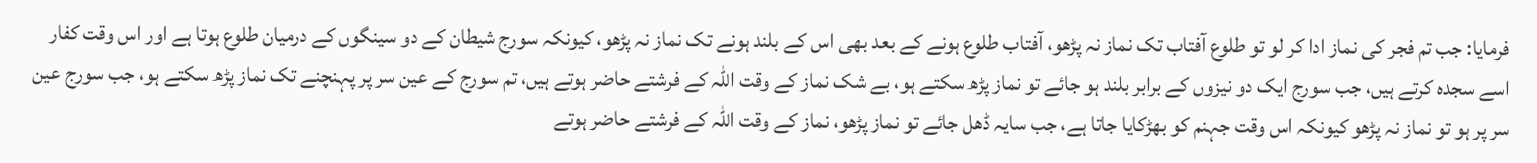فرمایا: جب تم فجر کی نماز ادا کر لو تو طلوع آفتاب تک نماز نہ پڑھو، آفتاب طلوع ہونے کے بعد بھی اس کے بلند ہونے تک نماز نہ پڑھو، کیونکہ سورج شیطان کے دو سینگوں کے درمیان طلوع ہوتا ہے اور اس وقت کفار اسے سجدہ کرتے ہیں، جب سورج ایک دو نیزوں کے برابر بلند ہو جائے تو نماز پڑھ سکتے ہو، بے شک نماز کے وقت اللہ کے فرشتے حاضر ہوتے ہیں، تم سورج کے عین سر پر پہنچنے تک نماز پڑھ سکتے ہو، جب سورج عین سر پر ہو تو نماز نہ پڑھو کیونکہ اس وقت جہنم کو بھڑکایا جاتا ہے، جب سایہ ڈھل جائے تو نماز پڑھو، نماز کے وقت اللہ کے فرشتے حاضر ہوتے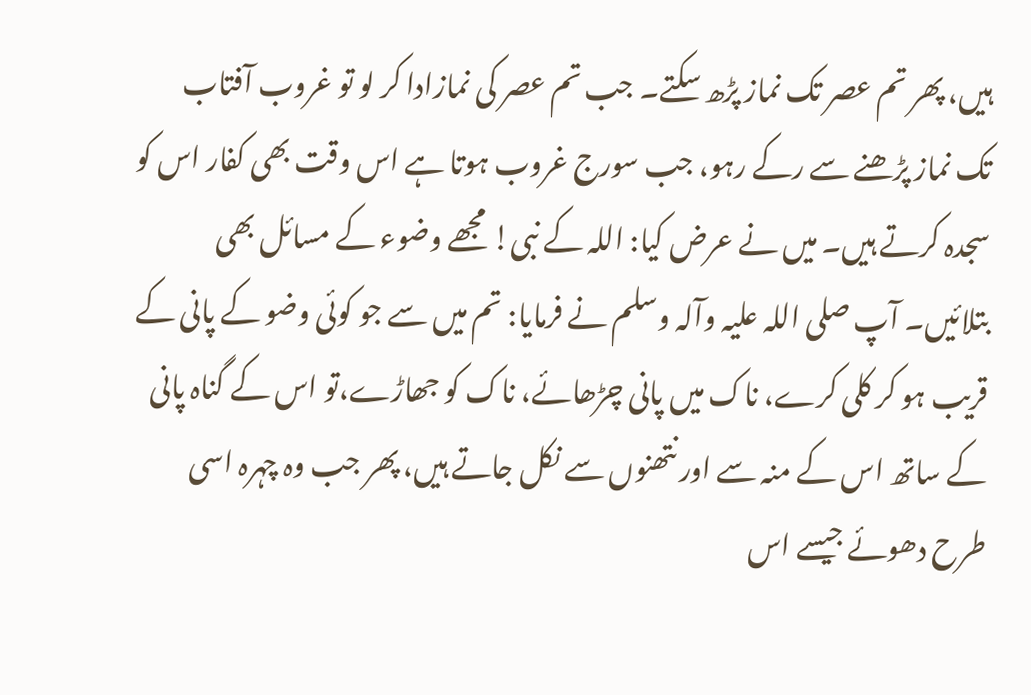ہیں، پھر تم عصر تک نماز پڑھ سکتے۔ جب تم عصر کی نمازادا کر لو تو غروب آفتاب تک نماز پڑھنے سے رکے رہو، جب سورج غروب ہوتا ہے اس وقت بھی کفار اس کو سجدہ کرتے ہیں۔ میں نے عرض کیا: اللہ کے نبی! مجھے وضوء کے مسائل بھی بتلائیں۔ آپ ‌صلی ‌اللہ ‌علیہ ‌وآلہ ‌وسلم نے فرمایا: تم میں سے جو کوئی وضو کے پانی کے قریب ہو کر کلی کرے، ناک میں پانی چڑھائے، ناک کو جھاڑے،تو اس کے گناہ پانی کے ساتھ اس کے منہ سے اور نتھنوں سے نکل جاتے ہیں، پھر جب وہ چہرہ اسی طرح دھوئے جیسے اس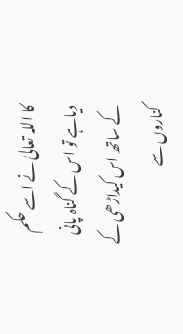کا اللہ تعالیٰ نے اسے حکم دیاہے تو اس کے گناہ پانی کے ساتھ اس کیداڑھی کے کناروں سے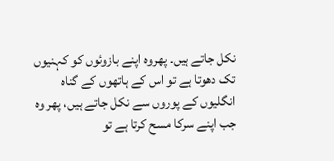نکل جاتے ہیں۔ پھروہ اپنے بازوئوں کو کہنیوں تک دھوتا ہے تو اس کے ہاتھوں کے گناہ انگلیوں کے پوروں سے نکل جاتے ہیں، پھر وہ جب اپنے سرکا مسح کرتا ہے تو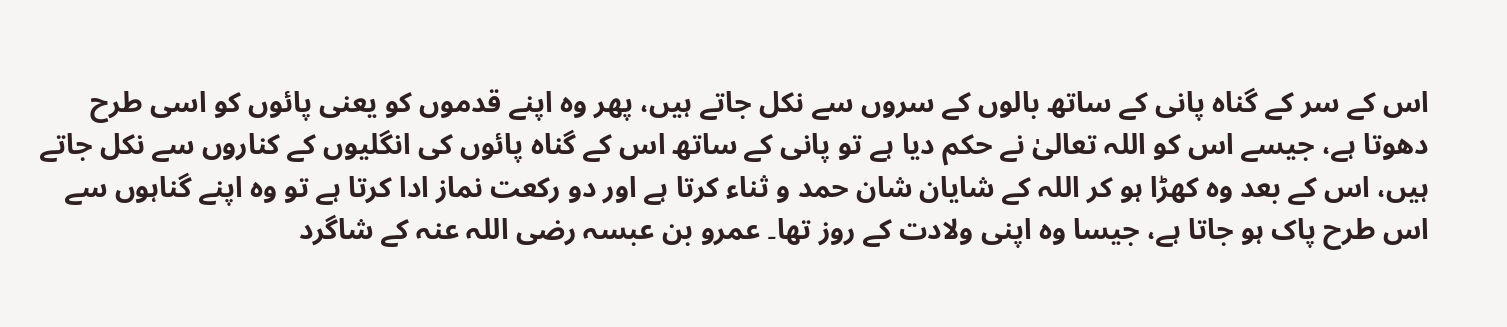اس کے سر کے گناہ پانی کے ساتھ بالوں کے سروں سے نکل جاتے ہیں، پھر وہ اپنے قدموں کو یعنی پائوں کو اسی طرح دھوتا ہے، جیسے اس کو اللہ تعالیٰ نے حکم دیا ہے تو پانی کے ساتھ اس کے گناہ پائوں کی انگلیوں کے کناروں سے نکل جاتے ہیں، اس کے بعد وہ کھڑا ہو کر اللہ کے شایان شان حمد و ثناء کرتا ہے اور دو رکعت نماز ادا کرتا ہے تو وہ اپنے گناہوں سے اس طرح پاک ہو جاتا ہے، جیسا وہ اپنی ولادت کے روز تھا۔ عمرو بن عبسہ ‌رضی ‌اللہ ‌عنہ کے شاگرد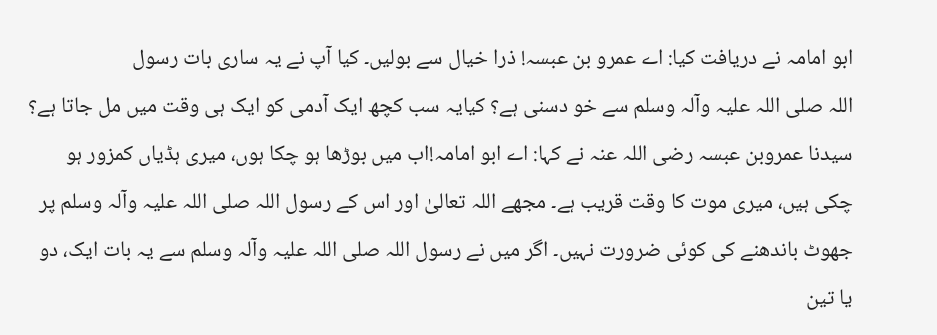ابو امامہ نے دریافت کیا: اے عمرو بن عبسہ! ذرا خیال سے بولیں۔ کیا آپ نے یہ ساری بات رسول اللہ ‌صلی ‌اللہ ‌علیہ ‌وآلہ ‌وسلم سے خو دسنی ہے؟ کیایہ سب کچھ ایک آدمی کو ایک ہی وقت میں مل جاتا ہے؟ سیدنا عمروبن عبسہ ‌رضی ‌اللہ ‌عنہ نے کہا: اے ابو امامہ!اب میں بوڑھا ہو چکا ہوں، میری ہڈیاں کمزور ہو چکی ہیں، میری موت کا وقت قریب ہے۔ مجھے اللہ تعالیٰ اور اس کے رسول اللہ ‌صلی ‌اللہ ‌علیہ ‌وآلہ ‌وسلم پر جھوٹ باندھنے کی کوئی ضرورت نہیں۔ اگر میں نے رسول اللہ ‌صلی ‌اللہ ‌علیہ ‌وآلہ ‌وسلم سے یہ بات ایک، دو یا تین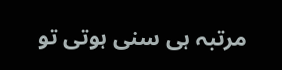مرتبہ ہی سنی ہوتی تو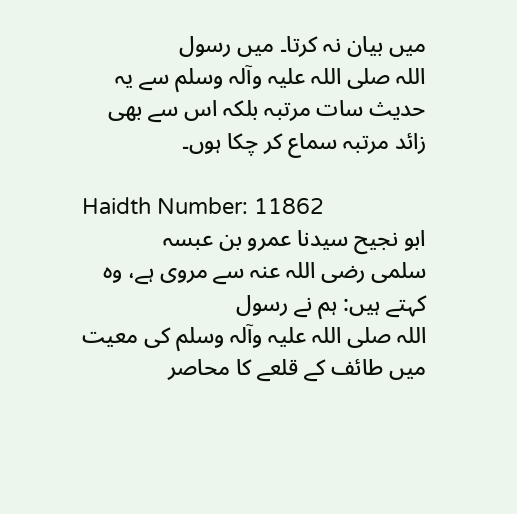میں بیان نہ کرتا۔ میں رسول اللہ ‌صلی ‌اللہ ‌علیہ ‌وآلہ ‌وسلم سے یہ حدیث سات مرتبہ بلکہ اس سے بھی زائد مرتبہ سماع کر چکا ہوں۔

Haidth Number: 11862
ابو نجیح سیدنا عمرو بن عبسہ سلمی ‌رضی ‌اللہ ‌عنہ سے مروی ہے، وہ کہتے ہیں: ہم نے رسول اللہ ‌صلی ‌اللہ ‌علیہ ‌وآلہ ‌وسلم کی معیت میں طائف کے قلعے کا محاصر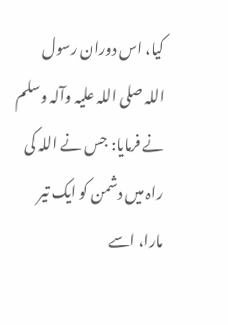کیا، اس دوران رسول اللہ ‌صلی ‌اللہ ‌علیہ ‌وآلہ ‌وسلم نے فرمایا: جس نے اللہ کی راہ میں دشمن کو ایک تیر مارا، اسے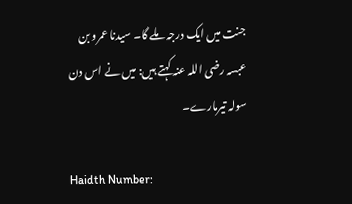جنت میں ایک درجہ ملے گا۔ سیدنا عمرو بن عبسہ ‌رضی ‌اللہ ‌عنہ کہتے ہیں: میں نے اس دن سولہ تیرمارے۔

Haidth Number: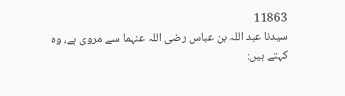11863
سیدنا عبد اللہ بن عباس ‌رضی ‌اللہ ‌عنہما سے مروی ہے، وہ کہتے ہیں: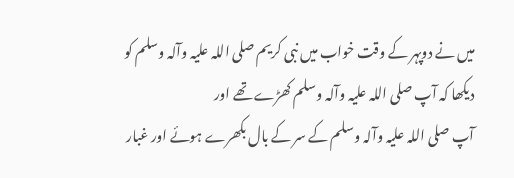میں نے دوپہر کے وقت خواب میں نبی کریم ‌صلی ‌اللہ ‌علیہ ‌وآلہ ‌وسلم کو دیکھا کہ آپ ‌صلی ‌اللہ ‌علیہ ‌وآلہ ‌وسلم کھڑے تھے اور آپ ‌صلی ‌اللہ ‌علیہ ‌وآلہ ‌وسلم کے سر کے بال بکھرے ہوئے اور غبار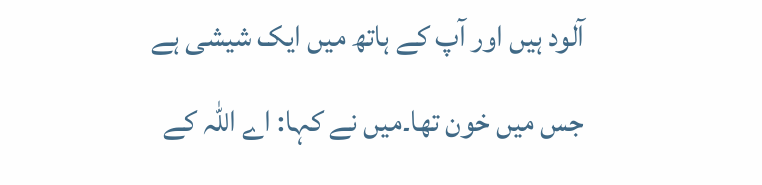آلود ہیں اور آپ کے ہاتھ میں ایک شیشی ہے جس میں خون تھا۔میں نے کہا: اے اللہ کے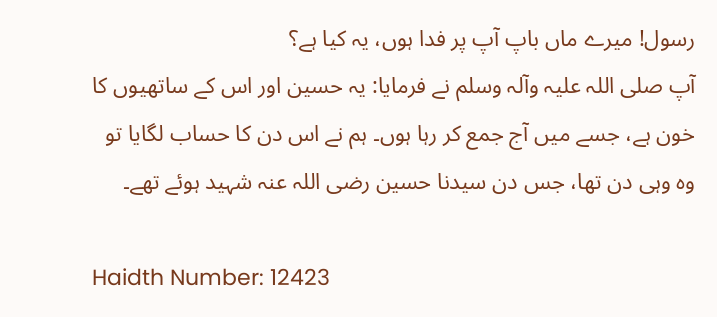رسول! میرے ماں باپ آپ پر فدا ہوں، یہ کیا ہے؟ آپ ‌صلی ‌اللہ ‌علیہ ‌وآلہ ‌وسلم نے فرمایا: یہ حسین اور اس کے ساتھیوں کا خون ہے، جسے میں آج جمع کر رہا ہوں۔ ہم نے اس دن کا حساب لگایا تو وہ وہی دن تھا، جس دن سیدنا حسین ‌رضی ‌اللہ ‌عنہ شہید ہوئے تھے۔

Haidth Number: 12423